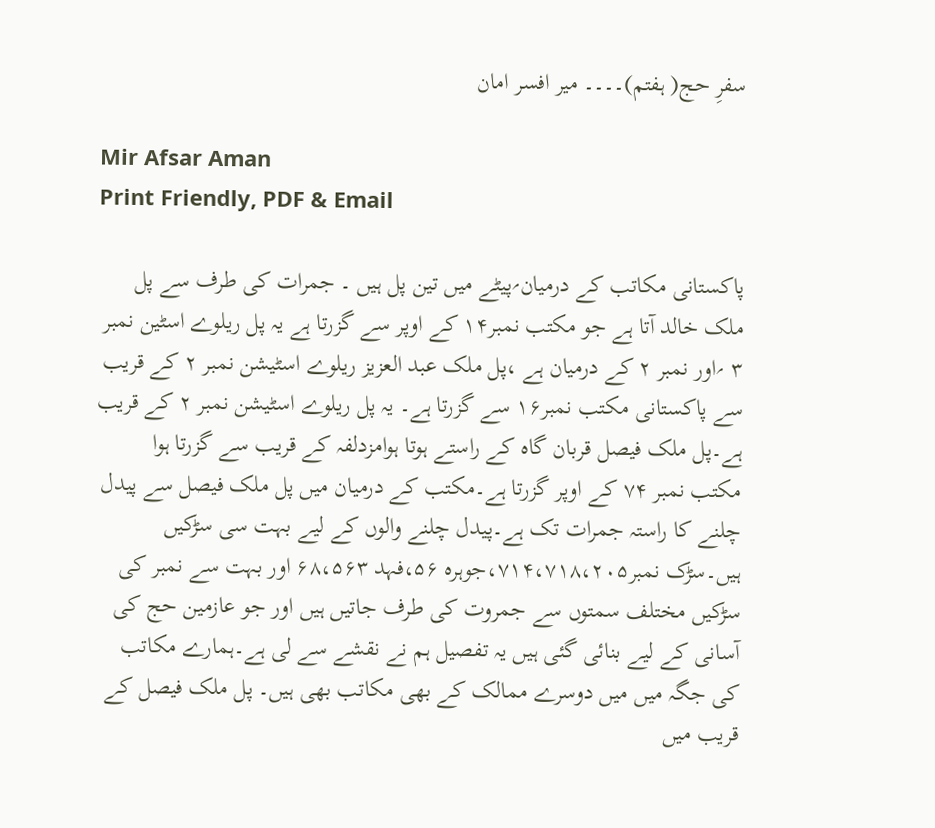سفرِ حج( ہفتم)۔۔۔۔ میر افسر امان

Mir Afsar Aman
Print Friendly, PDF & Email

پاکستانی مکاتب کے درمیان؍پیٹے میں تین پل ہیں ۔ جمرات کی طرف سے پل ملک خالد آتا ہے جو مکتب نمبر۱۴ کے اوپر سے گزرتا ہے یہ پل ریلوے اسٹین نمبر ۳ ؍اور نمبر ۲ کے درمیان ہے ،پل ملک عبد العزیز ریلوے اسٹیشن نمبر ۲ کے قریب سے پاکستانی مکتب نمبر۱۶ سے گزرتا ہے۔ یہ پل ریلوے اسٹیشن نمبر ۲ کے قریب ہے۔پل ملک فیصل قربان گاہ کے راستے ہوتا ہوامزدلفہ کے قریب سے گزرتا ہوا مکتب نمبر ۷۴ کے اوپر گزرتا ہے۔مکتب کے درمیان میں پل ملک فیصل سے پیدل چلنے کا راستہ جمرات تک ہے۔پیدل چلنے والوں کے لیے بہت سی سڑکیں ہیں۔سڑک نمبر۷۱۴،۷۱۸،۲۰۵،جوہرہ ۵۶،فہد ۶۸،۵۶۳ اور بہت سے نمبر کی سڑکیں مختلف سمتوں سے جمروت کی طرف جاتیں ہیں اور جو عازمین حج کی آسانی کے لیے بنائی گئی ہیں یہ تفصیل ہم نے نقشے سے لی ہے۔ہمارے مکاتب کی جگہ میں میں دوسرے ممالک کے بھی مکاتب بھی ہیں۔ پل ملک فیصل کے قریب میں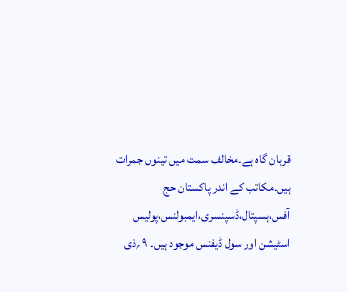قربان گاہ ہے۔مخالف سمت میں تینوں جمرات ہیں۔مکاتب کے اندر پاکستان حج آفس،ہسپتال،ڈسپنسری،ایمبولنس،پولیس اسٹیشن اور سول ڈیفنس موجود ہیں۔ ۹ ؍ذی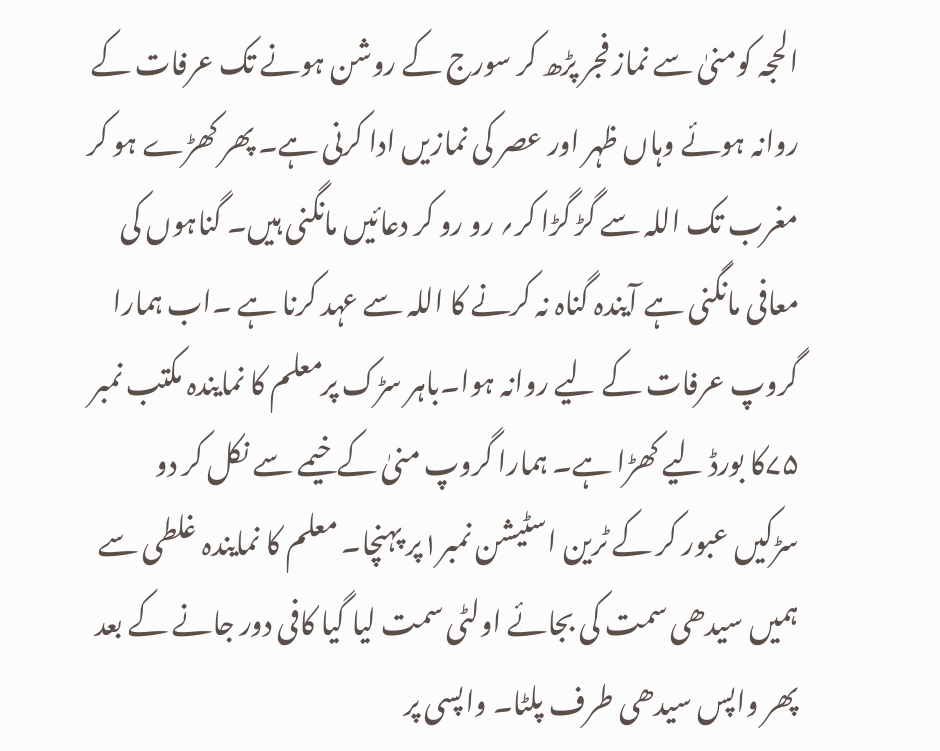الحجہ کومنیٰ سے نماز فجر پڑھ کر سورج کے روشن ہونے تک عرفات کے روانہ ہوئے وہاں ظہر اور عصر کی نمازیں ادا کرنی ہے۔ پھر کھڑے ہو کر مغرب تک اللہ سے گڑ گڑا کر؍ رو رو کر دعائیں مانگنی ہیں۔ گناہوں کی معافی مانگنی ہے آیندہ گناہ نہ کرنے کا اللہ سے عہد کرنا ہے ۔اب ہمارا گروپ عرفات کے لیے روانہ ہوا۔باہر سڑک پرمعلم کا نمایندہ مکتب نمبر ۷۵کا بورڈ لیے کھڑا ہے۔ ہمارا گروپ منیٰ کے خیمے سے نکل کر دو سڑکیں عبور کر کے ٹرین اسٹیشن نمبر۱پر پہنچا۔ معلم کا نمایندہ غلطی سے ہمیں سیدھی سمت کی بجائے اولٹی سمت لیا گیا کافی دور جانے کے بعد پھر واپس سیدھی طرف پلٹا۔ واپسی پر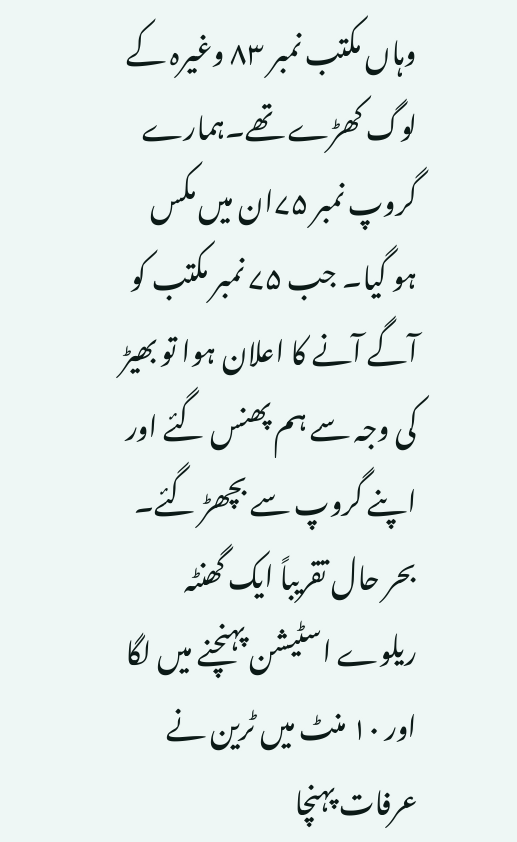وہاں مکتب نمبر ۸۳ وغیرہ کے لوگ کھڑے تھے۔ہمارے گروپ نمبر ۷۵ان میں مکس ہو گیا۔ جب ۷۵ نمبر مکتب کو آگے آنے کا اعلان ہوا تو بھیڑ کی وجہ سے ہم پھنس گئے اور اپنے گروپ سے بچھڑ گئے۔ بحر حال تقریباً ایک گھنٹہ ریلوے اسٹیشن پہنچنے میں لگا اور ۱۰ منٹ میں ٹرین نے عرفات پہنچا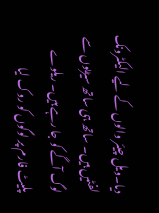دیا۔ویل چیئر والوں کے لیے الیکٹرونک لفٹیں ہیں۔ ساتھ ہی ساتھ سیڑیوں سے لوگ آگے کو جا رہے ہیں۔ ریلوے پلیٹ فارم پر لوگوں کو روک لیا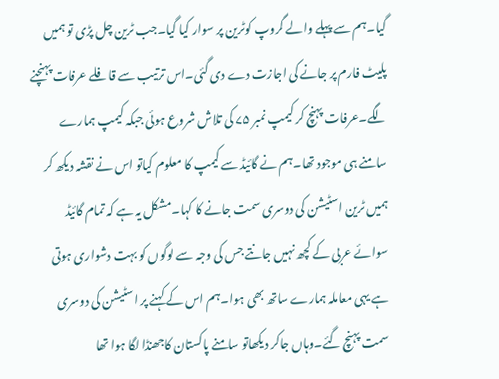گیا۔ہم سے پہلے والے گروپ کوٹرین پر سوار کیا گیا۔جب ٹرین چل پڑی تو ہمیں پلیٹ فارم پر جانے کی اجازت دے دی گئی۔اس ترتیب سے قافلے عرفات پہنچنے لگے۔عرفات پہنچ کر کیمپ نمبر ۷۵ کی تلاش شروع ہوئی جبکہ کیمپ ہمارے سامنے ہی موجود تھا۔ہم نے گائیڈ سے کیمپ کا معلوم کیاتو اس نے نقشہ دیکھ کر ہمیں ٹرین اسٹیشن کی دوسری سمت جانے کا کہا۔مشکل یہ ہے کہ تمام گائیڈ سوائے عربی کے کچھ نہیں جانتے جس کی وجہ سے لوگوں کو بہت دشواری ہوتی ہے یہی معاملہ ہمارے ساتھ بھی ہوا۔ہم اس کے کہنے پر اسٹیشن کی دوسری سمت پہنچ گئے۔وہاں جاکر دیکھاتو سامنے پاکستان کاجھنڈا لگا ہوا تھا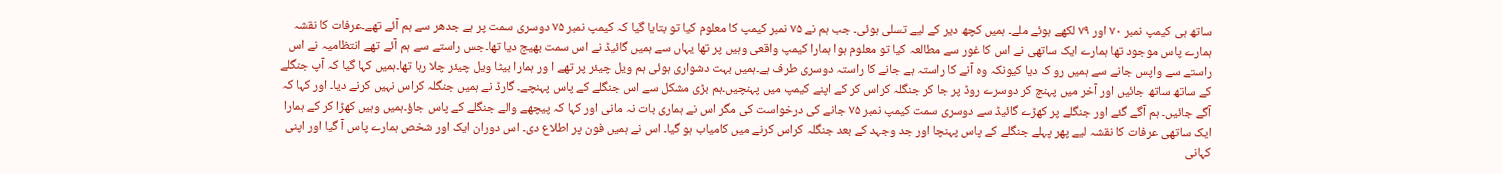ساتھ ہی کیمپ نمبر ۷۰ اور ۷۹ لکھے ہوئے ملے۔ ہمیں کچھ دیر کے لیے تسلی ہوئی۔ جب ہم نے ۷۵ نمبر کیمپ کا معلوم کیا تو بتایا گیا کہ کیمپ نمبر ۷۵ دوسری سمت پر ہے جدھر سے ہم آئے تھے۔عرفات کا نقشہ ہمارے پاس موجود تھا ہمارے ایک ساتھی نے اس کا غور سے مطالعہ کیا تو معلوم ہوا ہمارا کیمپ واقعی وہیں پر تھا یہاں سے ہمیں گائیڈ نے اس سمت بھیج دیا تھا۔جس راستے سے ہم آئے تھے انتظامیہ نے اس راستے سے واپس جانے سے ہمیں رو ک دیا کیونکہ وہ آنے کا راستہ ہے جانے کا راستہ دوسری طرف ہے۔ہمیں بہت دشواری ہوئی ہم ویل چیئر پر تھے ا ور ہمارا بیٹا ویل چیئر چلا رہا تھا۔ہمیں کہا گیا کہ آپ جنگلے کے ساتھ ساتھ جائیں اور آخر میں پہنچ کر دوسرے روڈ پر جا کر جنگلہ کراس کر کے اپنے کیمپ میں پہنچیں۔ہم بڑی مشکل سے اس جنگلے کے پاس پہنچے۔ گارڈ نے ہمیں جنگلہ کراس نہیں کرنے دیا۔ اور کہا کہ آگے جائیں۔ ہم آگے گئے اور جنگلے پر کھڑے گائیڈ سے دوسری سمت کیمپ نمبر ۷۵ جانے کی درخواست کی مگر اس نے ہماری بات نہ مانی اور کہا کہ پیچھے والے جنگلے کے پاس جاؤ۔ہمیں وہیں کھڑا کر کے ہمارا ایک ساتھی عرفات کا نقشہ لیے پھر پہلے جنگلے کے پاس پہنچا اور جد وجہد کے بعد جنگلہ کراس کرنے میں کامیاب ہو گیا۔ اس نے ہمیں فون پر اطلاع دی۔ اس دوران ایک اور شخص ہمارے پاس آ گیا اور اپنی کہانی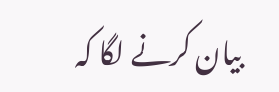بیان کرنے لگا کہ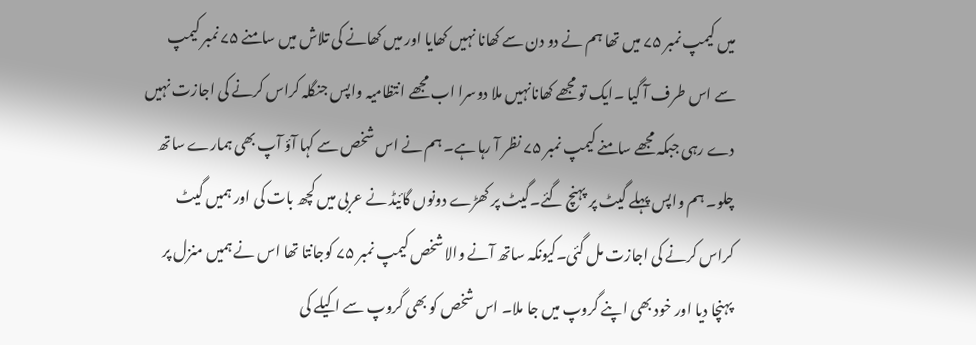میں کیمپ نمبر ۷۵ میں تھا ہم نے دو دن سے کھانا نہیں کھایا اور میں کھانے کی تلاش میں سامنے ۷۵ نمبر کیمپ سے اس طرف آ گیا ۔ایک تو مجھے کھانانہیں ملا دوسرا اب مجھے انتظامیہ واپس جنگلہ کراس کرنے کی اجازت نہیں دے رہی جبکہ مجھے سامنے کیمپ نمبر ۷۵ نظر آ رہا ہے۔ ہم نے اس شخص سے کہا آؤ آپ بھی ہمارے ساتھ چلو۔ ہم واپس پہلے گیٹ پر پہنچ گئے۔گیٹ پر کھڑے دونوں گائیڈ نے عربی میں کچھ بات کی اور ہمیں گیٹ کراس کرنے کی اجازت مل گئی۔کیونکہ ساتھ آنے والا شخص کیمپ نمبر ۷۵ کوجانتا تھا اس نے ہمیں منزل پر پہنچا دیا اور خود بھی اپنے گروپ میں جا ملا۔ اس شخص کو بھی گروپ سے اکیلے کی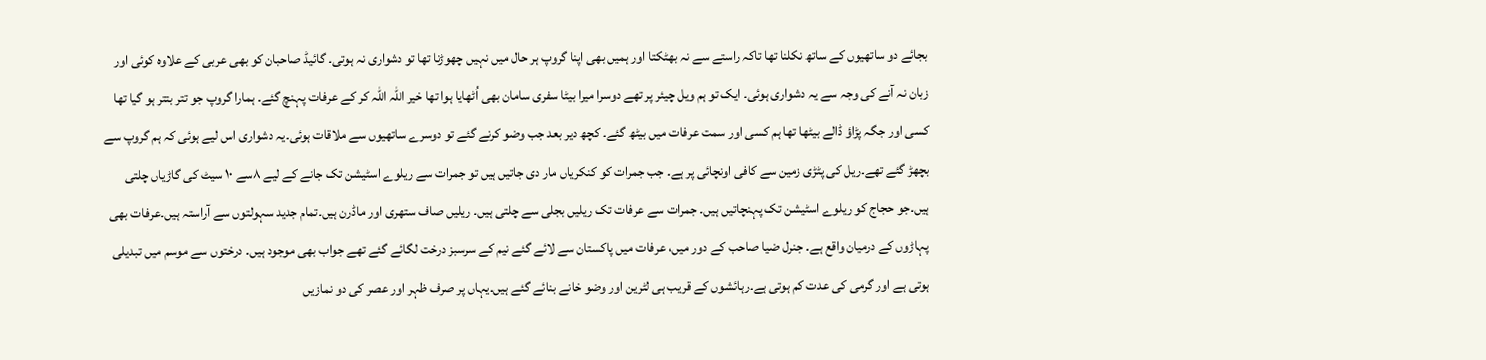بجائے دو ساتھیوں کے ساتھ نکلنا تھا تاکہ راستے سے نہ بھٹکتا اور ہمیں بھی اپنا گروپ ہر حال میں نہیں چھوڑنا تھا تو دشواری نہ ہوتی۔ گائیڈ صاحبان کو بھی عربی کے علاوہ کوئی اور زبان نہ آنے کی وجہ سے یہ دشواری ہوئی۔ ایک تو ہم ویل چیئر پر تھے دوسرا میرا بیٹا سفری سامان بھی اُٹھایا ہوا تھا خیر اللہ اللہ کر کے عرفات پہنچ گئے۔ ہمارا گروپ جو تتر بتتر ہو گیا تھا کسی اور جگہ پڑاؤ ڈالے بیٹھا تھا ہم کسی اور سمت عرفات میں بیٹھ گئے۔ کچھ دیر بعد جب وضو کرنے گئے تو دوسرے ساتھیوں سے ملاقات ہوئی۔یہ دشواری اس لیے ہوئی کہ ہم گروپ سے بچھڑ گئے تھے۔ریل کی پٹڑی زمین سے کافی اونچائی پر ہے۔ جب جمرات کو کنکریاں مار دی جاتیں ہیں تو جمرات سے ریلوے اسٹیشن تک جانے کے لیے ۸سے ۱۰ سیٹ کی گاڑیاں چلتی ہیں۔جو حجاج کو ریلوے اسٹیشن تک پہنچاتیں ہیں۔ جمرات سے عرفات تک ریلیں بجلی سے چلتی ہیں۔ ریلیں صاف ستھری اور ماڈرن ہیں۔تمام جدید سہولتوں سے آراستہ ہیں۔عرفات بھی پہاڑوں کے درمیان واقع ہے۔ جنرل ضیا صاحب کے دور میں، عرفات میں پاکستان سے لائے گئے نیم کے سرسبز درخت لگائے گئے تھے جواب بھی موجود ہیں۔ درختوں سے موسم میں تبدیلی ہوتی ہے اور گرمی کی عدت کم ہوتی ہے۔رہائشوں کے قریب ہی لٹرین اور وضو خانے بنائے گئے ہیں۔یہاں پر صرف ظہر اور عصر کی دو نمازیں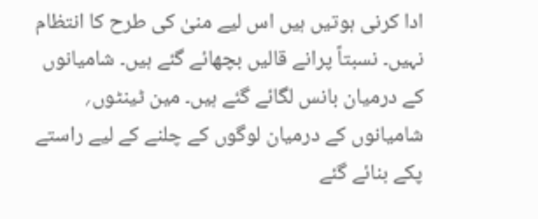ادا کرنی ہوتیں ہیں اس لیے منیٰ کی طرح کا انتظام نہیں۔ نسبتاً پرانے قالیں بچھائے گئے ہیں۔ شامیانوں کے درمیان بانس لگائے گئے ہیں۔ مین ٹینٹوں؍ شامیانوں کے درمیان لوگوں کے چلنے کے لیے راستے پکے بنائے گئے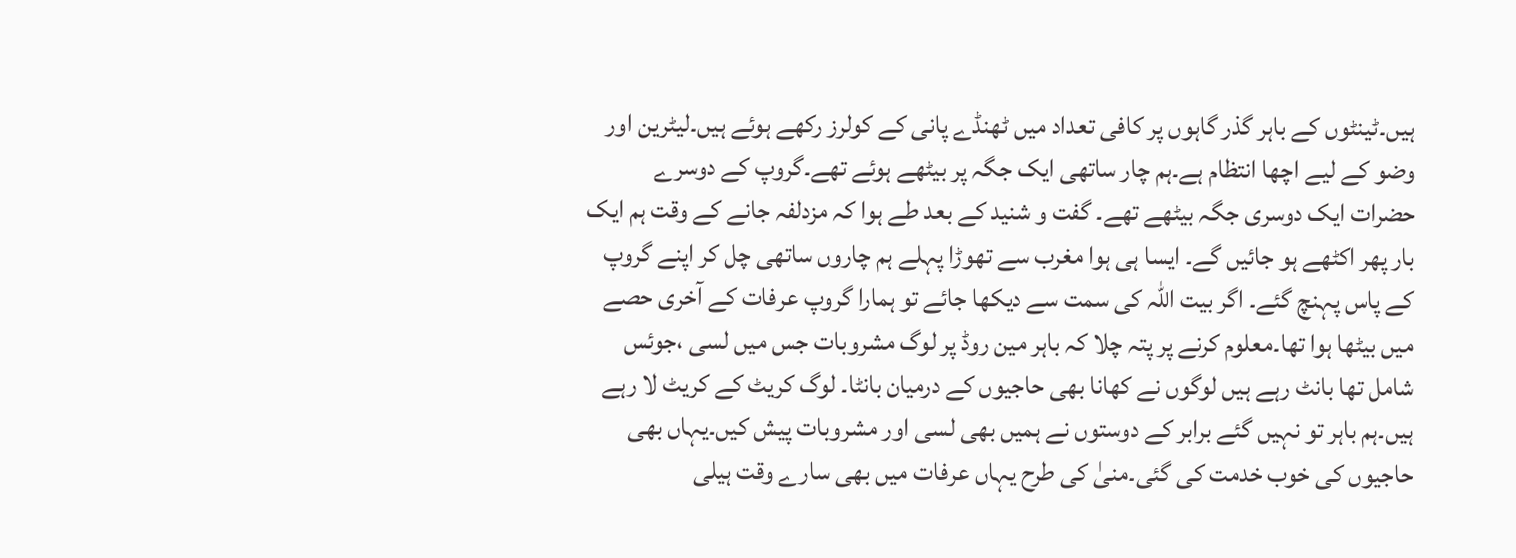ہیں۔ٹینٹوں کے باہر گذر گاہوں پر کافی تعداد میں ٹھنڈے پانی کے کولرز رکھے ہوئے ہیں۔لیٹرین اور وضو کے لیے اچھا انتظام ہے۔ہم چار ساتھی ایک جگہ پر بیٹھے ہوئے تھے۔گروپ کے دوسرے حضرات ایک دوسری جگہ بیٹھے تھے۔ گفت و شنید کے بعد طے ہوا کہ مزدلفہ جانے کے وقت ہم ایک بار پھر اکٹھے ہو جائیں گے۔ ایسا ہی ہوا مغرب سے تھوڑا پہلے ہم چاروں ساتھی چل کر اپنے گروپ کے پاس پہنچ گئے۔ اگر بیت اللہ کی سمت سے دیکھا جائے تو ہمارا گروپ عرفات کے آخری حصے میں بیٹھا ہوا تھا۔معلوم کرنے پر پتہ چلا کہ باہر مین روڈ پر لوگ مشروبات جس میں لسی ،جوئس شامل تھا بانٹ رہے ہیں لوگوں نے کھانا بھی حاجیوں کے درمیان بانٹا۔ لوگ کریٹ کے کریٹ لا رہے ہیں۔ہم باہر تو نہیں گئے برابر کے دوستوں نے ہمیں بھی لسی اور مشروبات پیش کیں۔یہاں بھی حاجیوں کی خوب خدمت کی گئی۔منیٰ کی طرح یہاں عرفات میں بھی سارے وقت ہیلی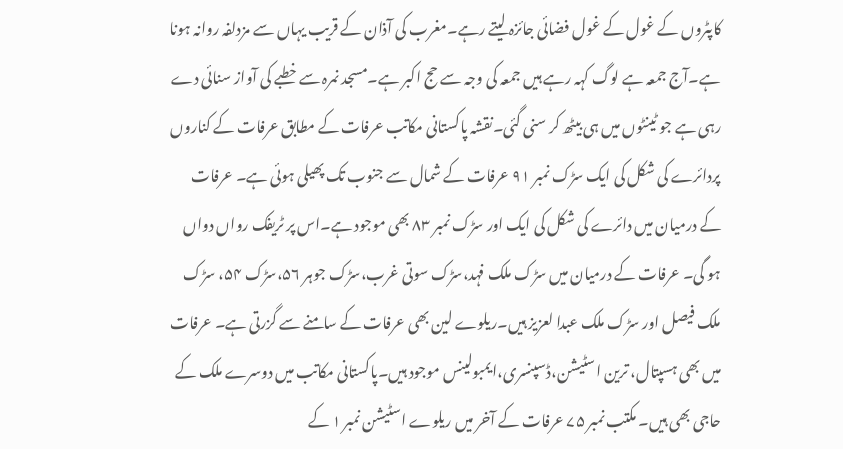کاپٹروں کے غول کے غول فضائی جائزہ لیتے رہے۔مغرب کی آذان کے قریب یہاں سے مزدلفہ روانہ ہونا ہے۔آج جمعہ ہے لوگ کہہ رہے ہیں جمعہ کی وجہ سے حج اکبر ہے۔مسجد نمرہ سے خطبے کی آواز سنائی دے رہی ہے جو ٹینٹوں میں ہی بیٹھ کر سنی گئی۔نقشہ پاکستانی مکاتب عرفات کے مطابق عرفات کے کناروں پردائرے کی شکل کی ایک سڑک نمبر ۹۱ عرفات کے شمال سے جنوب تک پھیلی ہوئی ہے۔ عرفات کے درمیان میں دائرے کی شکل کی ایک اور سڑک نمبر ۸۳ بھی موجود ہے۔اس پر ٹریفک رواں دواں ہو گی۔ عرفات کے درمیان میں سڑک ملک فہد،سڑک سوتی غرب،سڑک جوہر ۵۶،سڑک ۵۴، سڑک ملک فیصل اور سڑک ملک عبدا لعزیز ہیں۔ریلوے لین بھی عرفات کے سامنے سے گزرتی ہے۔ عرفات میں بھی ہسپتال، ترین اسٹیشن،ڈسپنسری،ایمبولینس موجود ہیں۔پاکستانی مکاتب میں دوسرے ملک کے حاجی بھی ہیں۔ مکتب نمبر ۷۵ عرفات کے آخر میں ریلوے اسٹیشن نمبر ۱ کے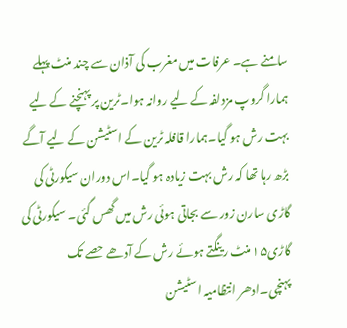سامنے ہے۔ عرفات میں مغرب کی آذان سے چند منٹ پہلے ہمارا گروپ مزدلفہ کے لیے روانہ ہوا۔ٹرین پر پہنچنے کے لیے بہت رش ہو گیا۔ہمارا قافلہ ٹرین کے اسٹیشن کے لیے آگے بڑھ رہا تھا کہ رش بہت زیادہ ہو گیا۔اس دوران سیکورٹی کی گاڑی سارن زور سے بجاتی ہوئی رش میں گھس گئی۔ سیکورٹی کی گاڑی۱۵ منٹ رینگتے ہوئے رش کے آدھے حصے تک پہنچی۔ادھر انتظامیہ اسٹیشن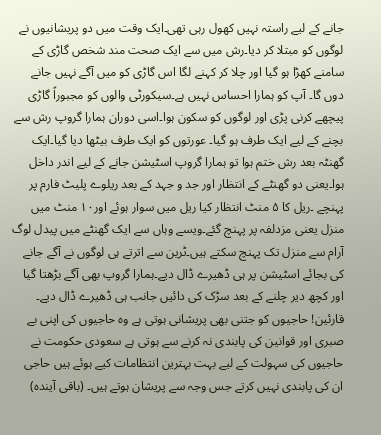جانے کے لیے راستہ نہیں کھول رہی تھی۔ایک وقت میں دو پریشانیوں نے لوگوں کو مبتلا کر دیا۔رش میں سے ایک صحت مند شخص گاڑی کے سامنے کھڑا ہو گیا اور چلا کر کہنے لگا اس گاڑی کو میں آگے نہیں جانے دوں گا۔ آپ کو ہمارا احساس نہیں ہے۔سیکورٹی والوں کو مجبوراً گاڑی پیچھے کرنی پڑی اور لوگوں کو سکون ہوا۔اسی دوران ہمارا گروپ رش سے بچنے کے لیے ایک طرف ہو گیا۔ عورتوں کو ایک طرف بیٹھا دیا گیا۔ایک گھنٹہ بعد رش ختم ہوا تو ہمارا گروپ اسٹیشن جانے کے لیے اندر داخل ہوا۔یعنی دو گھنٹے کے انتظار اور جد و جہد کے بعد ریلوے پلیٹ فارم پر پہنچے ۔ریل کا ۵ منٹ انتظار کیا ریل میں سوار ہوئے اور۱۰ منٹ میں منزل یعنی مزدلفہ پر پہنچ گئے۔ویسے وہاں سے ایک گھنٹے میں پیدل لوگ آرام سے منزل تک پہنچ سکتے ہیں۔ٹرین سے اترتے ہی لوگوں نے آگے جانے کی بجائے اسٹیشن پر ہی ڈھیرے ڈال دیے۔ہمارا گروپ بھی آگے بڑھتا گیا اور کچھ دیر چلنے کے بعد سڑک کی دائیں جانب ہی ڈھیرے ڈال دیے۔
قارئین! حاجیوں کو جتنی بھی پریشانی ہوتی ہے وہ حاجیوں کی اپنی بے صبری اور قوانین کی پابندی نہ کرنے سے ہوتی ہے سعودی حکومت نے حاجیوں کی سہولت کے لیے بہت بہترین انتظامات کیے ہوئے ہیں حاجی ان کی پابندی نہیں کرتے جس وجہ سے پریشان ہوتے ہیں۔ (باقی آیندہ)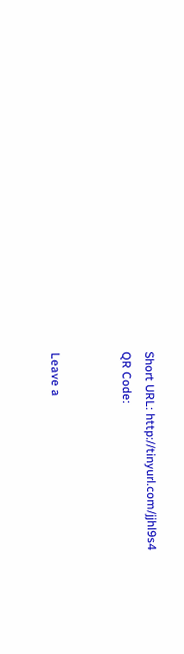Short URL: http://tinyurl.com/jjhl9s4
QR Code:


Leave a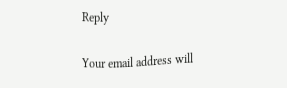Reply

Your email address will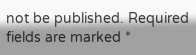not be published. Required fields are marked *